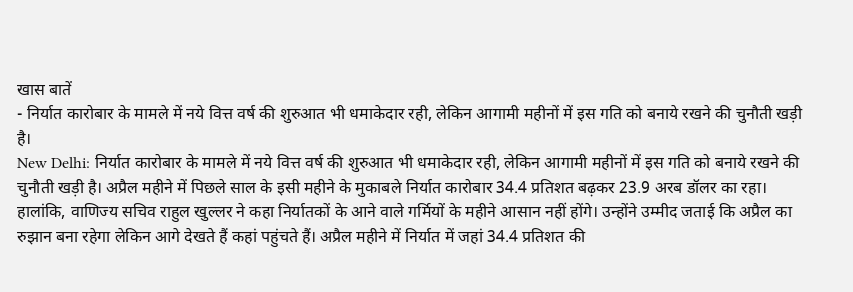खास बातें
- निर्यात कारोबार के मामले में नये वित्त वर्ष की शुरुआत भी धमाकेदार रही, लेकिन आगामी महीनों में इस गति को बनाये रखने की चुनौती खड़ी है।
New Delhi: निर्यात कारोबार के मामले में नये वित्त वर्ष की शुरुआत भी धमाकेदार रही, लेकिन आगामी महीनों में इस गति को बनाये रखने की चुनौती खड़ी है। अप्रैल महीने में पिछले साल के इसी महीने के मुकाबले निर्यात कारोबार 34.4 प्रतिशत बढ़कर 23.9 अरब डॉलर का रहा। हालांकि, वाणिज्य सचिव राहुल खुल्लर ने कहा निर्यातकों के आने वाले गर्मियों के महीने आसान नहीं होंगे। उन्होंने उम्मीद जताई कि अप्रैल का रुझान बना रहेगा लेकिन आगे देखते हैं कहां पहुंचते हैं। अप्रैल महीने में निर्यात में जहां 34.4 प्रतिशत की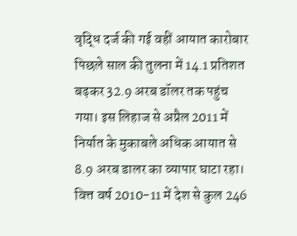वृद्धि दर्ज की गई वहीं आयात कारोबार पिछले साल की तुलना में 14.1 प्रतिशत बढ़कर 32.9 अरब डॉलर तक पहुंच गया। इस लिहाज से अप्रैल 2011 में निर्यात के मुकाबले अधिक आयात से 8.9 अरब डालर का व्यापार घाटा रहा। वित्त वर्ष 2010-11 में देश से कुल 246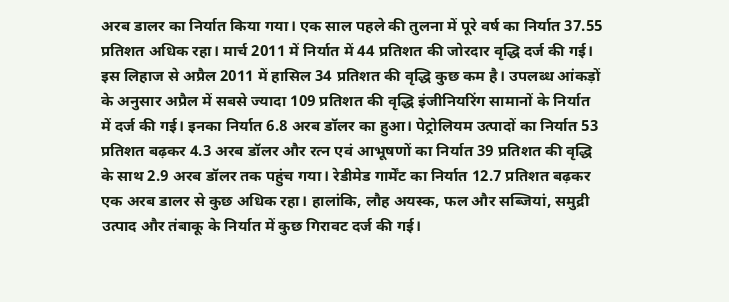अरब डालर का निर्यात किया गया। एक साल पहले की तुलना में पूरे वर्ष का निर्यात 37.55 प्रतिशत अधिक रहा। मार्च 2011 में निर्यात में 44 प्रतिशत की जोरदार वृद्धि दर्ज की गई। इस लिहाज से अप्रैल 2011 में हासिल 34 प्रतिशत की वृद्धि कुछ कम है। उपलब्ध आंकड़ों के अनुसार अप्रैल में सबसे ज्यादा 109 प्रतिशत की वृद्धि इंजीनियरिंग सामानों के निर्यात में दर्ज की गई। इनका निर्यात 6.8 अरब डॉलर का हुआ। पेट्रोलियम उत्पादों का निर्यात 53 प्रतिशत बढ़कर 4.3 अरब डॉलर और रत्न एवं आभूषणों का निर्यात 39 प्रतिशत की वृद्धि के साथ 2.9 अरब डॉलर तक पहुंच गया। रेडीमेड गार्मेंट का निर्यात 12.7 प्रतिशत बढ़कर एक अरब डालर से कुछ अधिक रहा। हालांकि, लौह अयस्क, फल और सब्जियां, समुद्री उत्पाद और तंबाकू के निर्यात में कुछ गिरावट दर्ज की गई।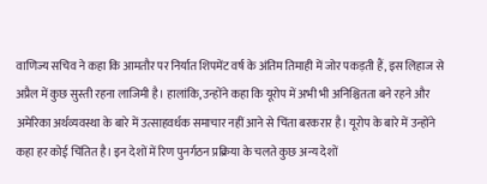वाणिज्य सचिव ने कहा कि आमतौर पर निर्यात शिपमेंट वर्ष के अंतिम तिमाही में जोर पकड़ती हैं, इस लिहाज से अप्रैल में कुछ सुस्ती रहना लाजिमी है। हालांकि, उन्होंने कहा कि यूरोप में अभी भी अनिश्चितता बने रहने और अमेरिका अर्थव्यवस्था के बारे में उत्साहवर्धक समाचार नहीं आने से चिंता बरकरार है। यूरोप के बारे में उन्होंने कहा हर कोई चिंतित है। इन देशों में रिण पुनर्गठन प्रक्रिया के चलते कुछ अन्य देशों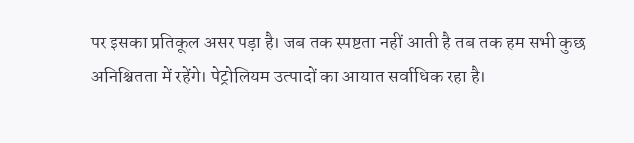पर इसका प्रतिकूल असर पड़ा है। जब तक स्पष्टता नहीं आती है तब तक हम सभी कुछ अनिश्चितता में रहेंगे। पेट्रोलियम उत्पादों का आयात सर्वाधिक रहा है।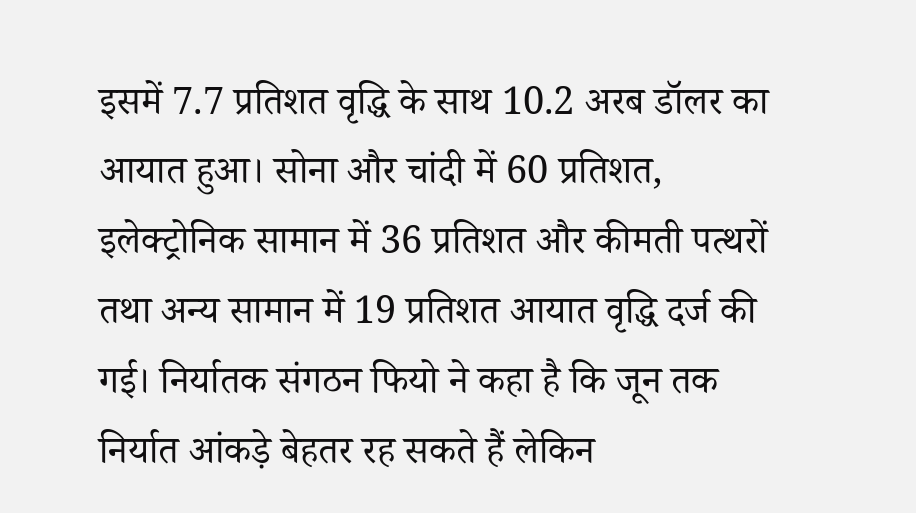इसमें 7.7 प्रतिशत वृद्धि के साथ 10.2 अरब डॉलर का आयात हुआ। सोना और चांदी में 60 प्रतिशत, इलेक्ट्रोनिक सामान में 36 प्रतिशत और कीमती पत्थरों तथा अन्य सामान में 19 प्रतिशत आयात वृद्धि दर्ज की गई। निर्यातक संगठन फियो ने कहा है कि जून तक निर्यात आंकड़े बेहतर रह सकते हैं लेकिन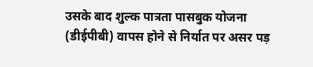उसके बाद शुल्क पात्रता पासबुक योजना (डीईपीबी) वापस होने से निर्यात पर असर पड़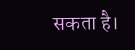सकता है।